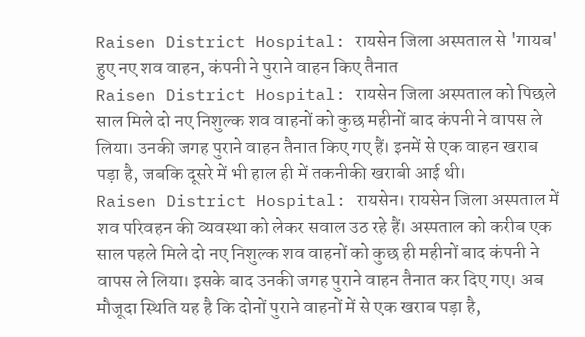Raisen District Hospital: रायसेन जिला अस्पताल से 'गायब' हुए नए शव वाहन, कंपनी ने पुराने वाहन किए तैनात
Raisen District Hospital: रायसेन जिला अस्पताल को पिछले साल मिले दो नए निशुल्क शव वाहनों को कुछ महीनों बाद कंपनी ने वापस ले लिया। उनकी जगह पुराने वाहन तैनात किए गए हैं। इनमें से एक वाहन खराब पड़ा है, जबकि दूसरे में भी हाल ही में तकनीकी खराबी आई थी।
Raisen District Hospital: रायसेन। रायसेन जिला अस्पताल में शव परिवहन की व्यवस्था को लेकर सवाल उठ रहे हैं। अस्पताल को करीब एक साल पहले मिले दो नए निशुल्क शव वाहनों को कुछ ही महीनों बाद कंपनी ने वापस ले लिया। इसके बाद उनकी जगह पुराने वाहन तैनात कर दिए गए। अब मौजूदा स्थिति यह है कि दोनों पुराने वाहनों में से एक खराब पड़ा है,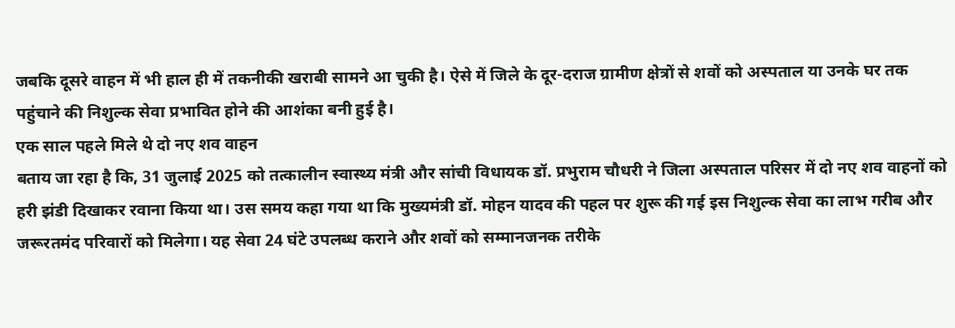जबकि दूसरे वाहन में भी हाल ही में तकनीकी खराबी सामने आ चुकी है। ऐसे में जिले के दूर-दराज ग्रामीण क्षेत्रों से शवों को अस्पताल या उनके घर तक पहुंचाने की निशुल्क सेवा प्रभावित होने की आशंका बनी हुई है।
एक साल पहले मिले थे दो नए शव वाहन
बताय जा रहा है कि, 31 जुलाई 2025 को तत्कालीन स्वास्थ्य मंत्री और सांची विधायक डॉ. प्रभुराम चौधरी ने जिला अस्पताल परिसर में दो नए शव वाहनों को हरी झंडी दिखाकर रवाना किया था। उस समय कहा गया था कि मुख्यमंत्री डॉ. मोहन यादव की पहल पर शुरू की गई इस निशुल्क सेवा का लाभ गरीब और जरूरतमंद परिवारों को मिलेगा। यह सेवा 24 घंटे उपलब्ध कराने और शवों को सम्मानजनक तरीके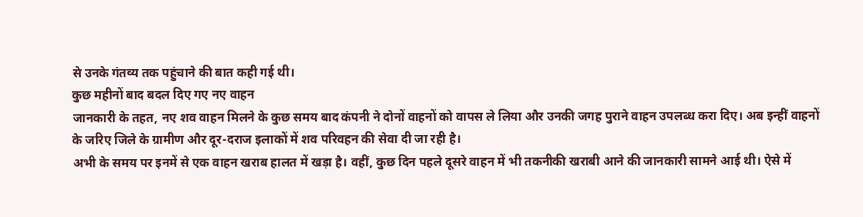से उनके गंतव्य तक पहुंचाने की बात कही गई थी।
कुछ महीनों बाद बदल दिए गए नए वाहन
जानकारी के तहत, नए शव वाहन मिलने के कुछ समय बाद कंपनी ने दोनों वाहनों को वापस ले लिया और उनकी जगह पुराने वाहन उपलब्ध करा दिए। अब इन्हीं वाहनों के जरिए जिले के ग्रामीण और दूर-दराज इलाकों में शव परिवहन की सेवा दी जा रही है।
अभी के समय पर इनमें से एक वाहन खराब हालत में खड़ा है। वहीं, कुछ दिन पहले दूसरे वाहन में भी तकनीकी खराबी आने की जानकारी सामने आई थी। ऐसे में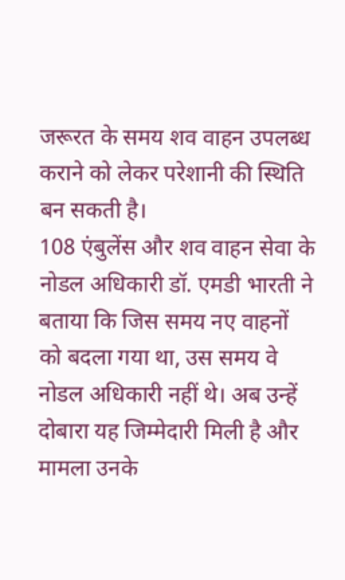जरूरत के समय शव वाहन उपलब्ध कराने को लेकर परेशानी की स्थिति बन सकती है।
108 एंबुलेंस और शव वाहन सेवा के नोडल अधिकारी डॉ. एमडी भारती ने बताया कि जिस समय नए वाहनों को बदला गया था, उस समय वे नोडल अधिकारी नहीं थे। अब उन्हें दोबारा यह जिम्मेदारी मिली है और मामला उनके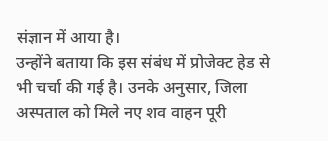संज्ञान में आया है।
उन्होंने बताया कि इस संबंध में प्रोजेक्ट हेड से भी चर्चा की गई है। उनके अनुसार, जिला अस्पताल को मिले नए शव वाहन पूरी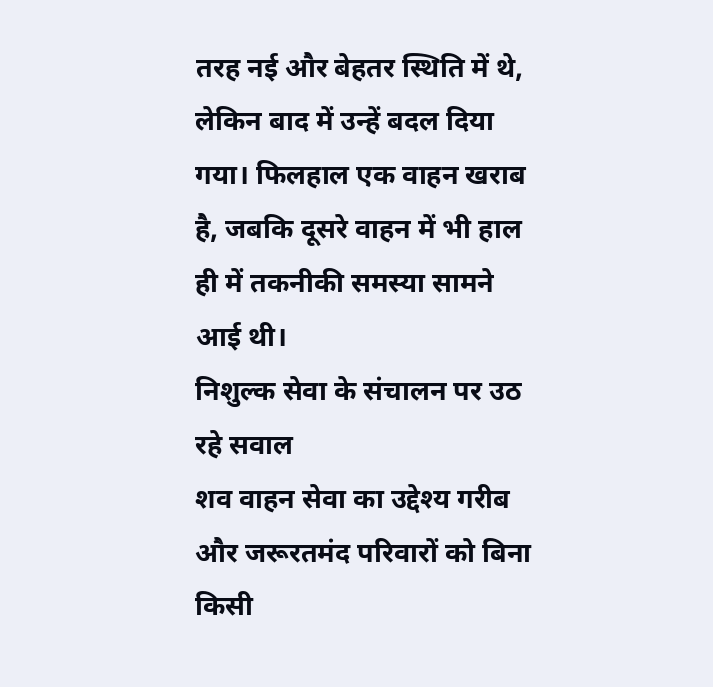तरह नई और बेहतर स्थिति में थे, लेकिन बाद में उन्हें बदल दिया गया। फिलहाल एक वाहन खराब है, जबकि दूसरे वाहन में भी हाल ही में तकनीकी समस्या सामने आई थी।
निशुल्क सेवा के संचालन पर उठ रहे सवाल
शव वाहन सेवा का उद्देश्य गरीब और जरूरतमंद परिवारों को बिना किसी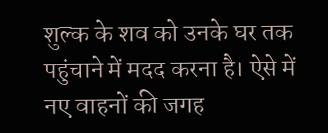शुल्क के शव को उनके घर तक पहुंचाने में मदद करना है। ऐसे में नए वाहनों की जगह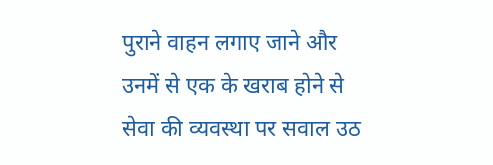पुराने वाहन लगाए जाने और उनमें से एक के खराब होने से सेवा की व्यवस्था पर सवाल उठ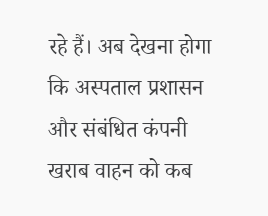रहे हैं। अब देखना होगा कि अस्पताल प्रशासन और संबंधित कंपनी खराब वाहन को कब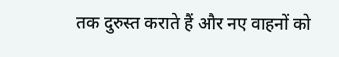तक दुरुस्त कराते हैं और नए वाहनों को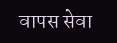वापस सेवा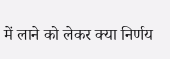में लाने को लेकर क्या निर्णय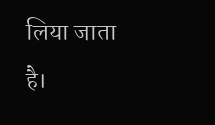लिया जाता है।